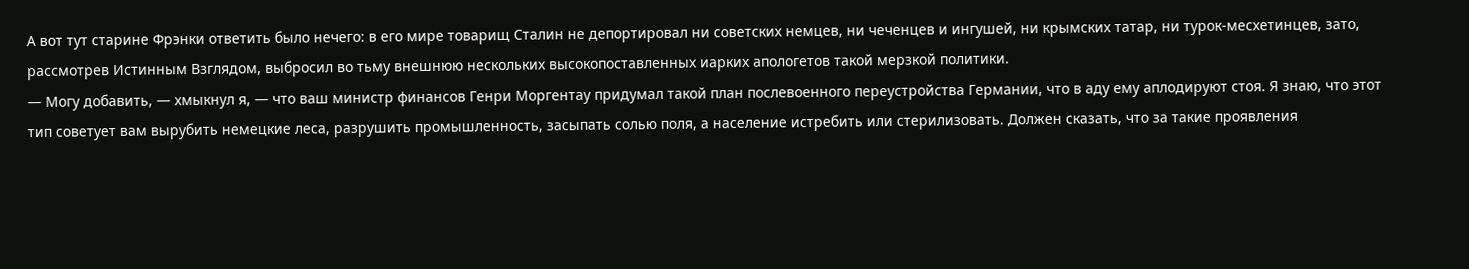А вот тут старине Фрэнки ответить было нечего: в его мире товарищ Сталин не депортировал ни советских немцев, ни чеченцев и ингушей, ни крымских татар, ни турок-месхетинцев, зато, рассмотрев Истинным Взглядом, выбросил во тьму внешнюю нескольких высокопоставленных иарких апологетов такой мерзкой политики.
— Могу добавить, — хмыкнул я, — что ваш министр финансов Генри Моргентау придумал такой план послевоенного переустройства Германии, что в аду ему аплодируют стоя. Я знаю, что этот тип советует вам вырубить немецкие леса, разрушить промышленность, засыпать солью поля, а население истребить или стерилизовать. Должен сказать, что за такие проявления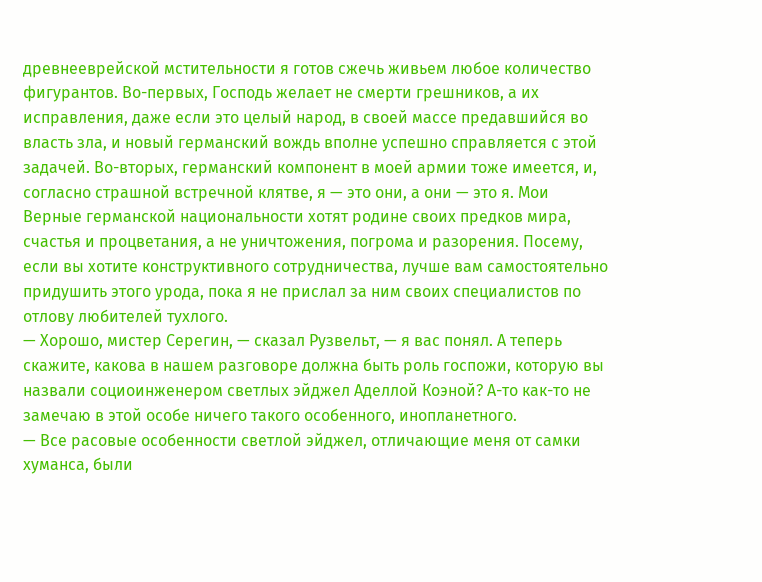древнееврейской мстительности я готов сжечь живьем любое количество фигурантов. Во-первых, Господь желает не смерти грешников, а их исправления, даже если это целый народ, в своей массе предавшийся во власть зла, и новый германский вождь вполне успешно справляется с этой задачей. Во-вторых, германский компонент в моей армии тоже имеется, и, согласно страшной встречной клятве, я — это они, а они — это я. Мои Верные германской национальности хотят родине своих предков мира, счастья и процветания, а не уничтожения, погрома и разорения. Посему, если вы хотите конструктивного сотрудничества, лучше вам самостоятельно придушить этого урода, пока я не прислал за ним своих специалистов по отлову любителей тухлого.
— Хорошо, мистер Серегин, — сказал Рузвельт, — я вас понял. А теперь скажите, какова в нашем разговоре должна быть роль госпожи, которую вы назвали социоинженером светлых эйджел Аделлой Коэной? А-то как-то не замечаю в этой особе ничего такого особенного, инопланетного.
— Все расовые особенности светлой эйджел, отличающие меня от самки хуманса, были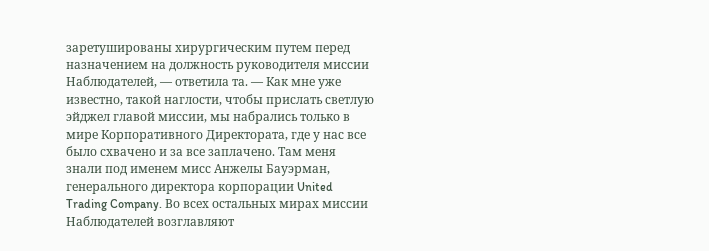заретушированы хирургическим путем перед назначением на должность руководителя миссии Наблюдателей, — ответила та. — Как мне уже известно, такой наглости, чтобы прислать светлую эйджел главой миссии, мы набрались только в мире Корпоративного Директората, где у нас все было схвачено и за все заплачено. Там меня знали под именем мисс Анжелы Бауэрман, генерального директора корпорации United Trading Company. Во всех остальных мирах миссии Наблюдателей возглавляют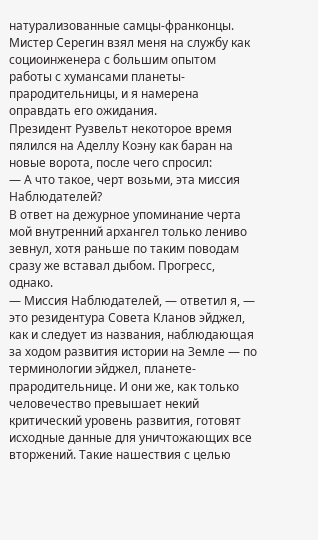натурализованные самцы-франконцы. Мистер Серегин взял меня на службу как социоинженера с большим опытом работы с хумансами планеты-прародительницы, и я намерена оправдать его ожидания.
Президент Рузвельт некоторое время пялился на Аделлу Коэну как баран на новые ворота, после чего спросил:
— А что такое, черт возьми, эта миссия Наблюдателей?
В ответ на дежурное упоминание черта мой внутренний архангел только лениво зевнул, хотя раньше по таким поводам сразу же вставал дыбом. Прогресс, однако.
— Миссия Наблюдателей, — ответил я, — это резидентура Совета Кланов эйджел, как и следует из названия, наблюдающая за ходом развития истории на Земле — по терминологии эйджел, планете-прародительнице. И они же, как только человечество превышает некий критический уровень развития, готовят исходные данные для уничтожающих все вторжений. Такие нашествия с целью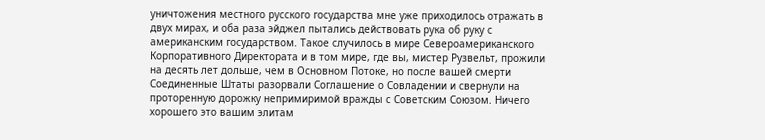уничтожения местного русского государства мне уже приходилось отражать в двух мирах, и оба раза эйджел пытались действовать рука об руку с американским государством. Такое случилось в мире Североамериканского Корпоративного Директората и в том мире, где вы, мистер Рузвельт, прожили на десять лет дольше, чем в Основном Потоке, но после вашей смерти Соединенные Штаты разорвали Соглашение о Совладении и свернули на проторенную дорожку непримиримой вражды с Советским Союзом. Ничего хорошего это вашим элитам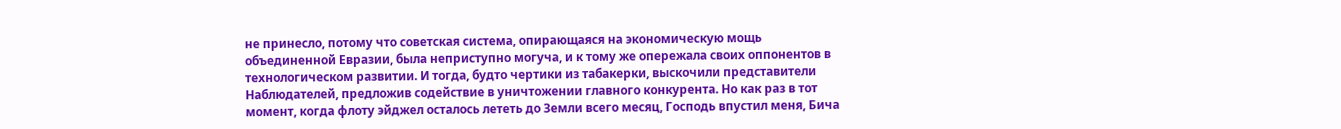не принесло, потому что советская система, опирающаяся на экономическую мощь объединенной Евразии, была неприступно могуча, и к тому же опережала своих оппонентов в технологическом развитии. И тогда, будто чертики из табакерки, выскочили представители Наблюдателей, предложив содействие в уничтожении главного конкурента. Но как раз в тот момент, когда флоту эйджел осталось лететь до Земли всего месяц, Господь впустил меня, Бича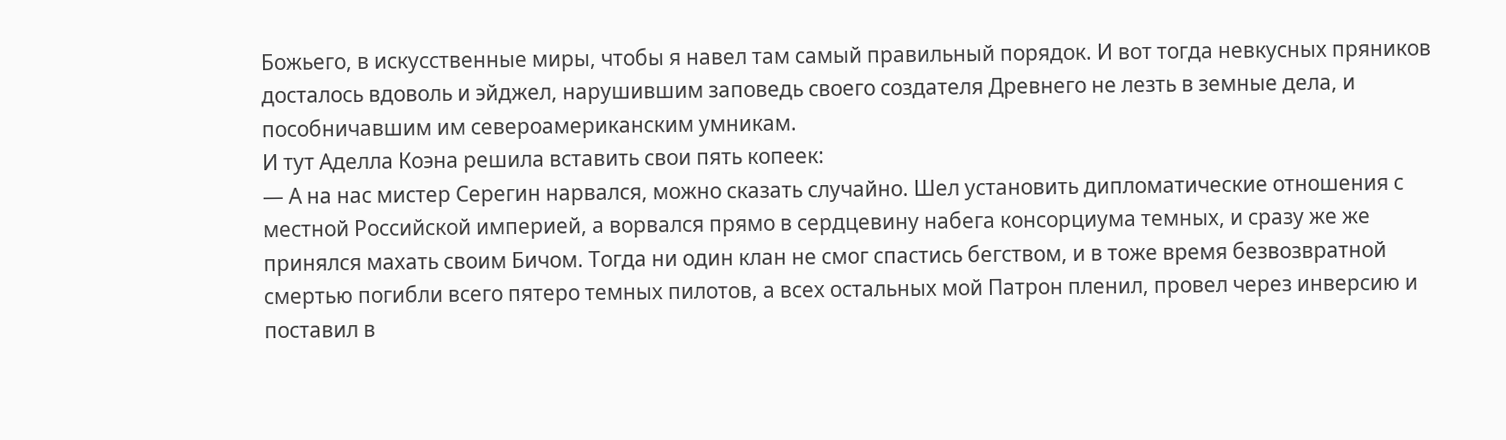Божьего, в искусственные миры, чтобы я навел там самый правильный порядок. И вот тогда невкусных пряников досталось вдоволь и эйджел, нарушившим заповедь своего создателя Древнего не лезть в земные дела, и пособничавшим им североамериканским умникам.
И тут Аделла Коэна решила вставить свои пять копеек:
— А на нас мистер Серегин нарвался, можно сказать случайно. Шел установить дипломатические отношения с местной Российской империей, а ворвался прямо в сердцевину набега консорциума темных, и сразу же же принялся махать своим Бичом. Тогда ни один клан не смог спастись бегством, и в тоже время безвозвратной смертью погибли всего пятеро темных пилотов, а всех остальных мой Патрон пленил, провел через инверсию и поставил в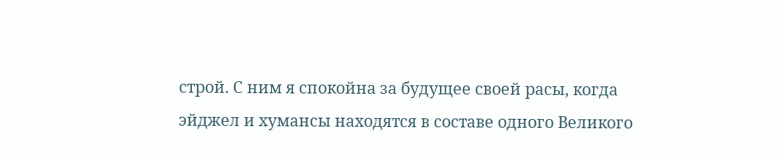строй. С ним я спокойна за будущее своей расы, когда эйджел и хумансы находятся в составе одного Великого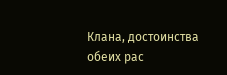Клана, достоинства обеих рас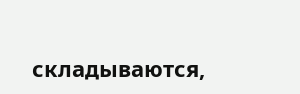складываются,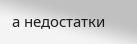а недостатки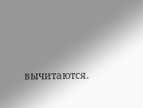вычитаются.